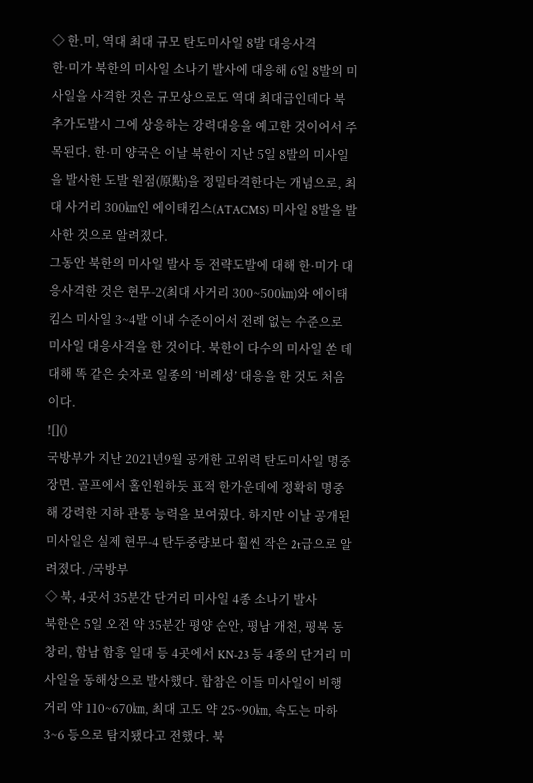◇ 한.미, 역대 최대 규모 탄도미사일 8발 대응사격
한·미가 북한의 미사일 소나기 발사에 대응해 6일 8발의 미사일을 사격한 것은 규모상으로도 역대 최대급인데다 북 추가도발시 그에 상응하는 강력대응을 예고한 것이어서 주목된다. 한·미 양국은 이날 북한이 지난 5일 8발의 미사일을 발사한 도발 원점(原點)을 정밀타격한다는 개념으로, 최대 사거리 300㎞인 에이태킴스(ATACMS) 미사일 8발을 발사한 것으로 알려졌다.
그동안 북한의 미사일 발사 등 전략도발에 대해 한·미가 대응사격한 것은 현무-2(최대 사거리 300~500㎞)와 에이태킴스 미사일 3~4발 이내 수준이어서 전례 없는 수준으로 미사일 대응사격을 한 것이다. 북한이 다수의 미사일 쏜 데 대해 똑 같은 숫자로 일종의 ‘비례성’ 대응을 한 것도 처음이다.
![]()
국방부가 지난 2021년9월 공개한 고위력 탄도미사일 명중 장면. 골프에서 홀인원하듯 표적 한가운데에 정확히 명중해 강력한 지하 관통 능력을 보여줬다. 하지만 이날 공개된 미사일은 실제 현무-4 탄두중량보다 훨씬 작은 2t급으로 알려졌다. /국방부
◇ 북, 4곳서 35분간 단거리 미사일 4종 소나기 발사
북한은 5일 오전 약 35분간 평양 순안, 평남 개천, 평북 동창리, 함남 함흥 일대 등 4곳에서 KN-23 등 4종의 단거리 미사일을 동해상으로 발사했다. 합참은 이들 미사일이 비행거리 약 110~670㎞, 최대 고도 약 25~90㎞, 속도는 마하 3~6 등으로 탐지됐다고 전했다. 북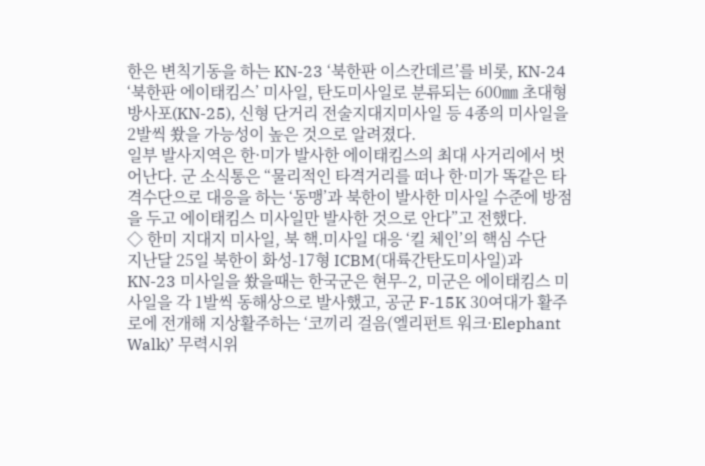한은 변칙기동을 하는 KN-23 ‘북한판 이스칸데르’를 비롯, KN-24 ‘북한판 에이태킴스’ 미사일, 탄도미사일로 분류되는 600㎜ 초대형 방사포(KN-25), 신형 단거리 전술지대지미사일 등 4종의 미사일을 2발씩 쐈을 가능성이 높은 것으로 알려졌다.
일부 발사지역은 한·미가 발사한 에이태킴스의 최대 사거리에서 벗어난다. 군 소식통은 “물리적인 타격거리를 떠나 한·미가 똑같은 타격수단으로 대응을 하는 ‘동맹’과 북한이 발사한 미사일 수준에 방점을 두고 에이태킴스 미사일만 발사한 것으로 안다”고 전했다.
◇ 한미 지대지 미사일, 북 핵.미사일 대응 ‘킬 체인’의 핵심 수단
지난달 25일 북한이 화성-17형 ICBM(대륙간탄도미사일)과 KN-23 미사일을 쐈을때는 한국군은 현무-2, 미군은 에이태킴스 미사일을 각 1발씩 동해상으로 발사했고, 공군 F-15K 30여대가 활주로에 전개해 지상활주하는 ‘코끼리 걸음(엘리펀트 워크·Elephant Walk)’ 무력시위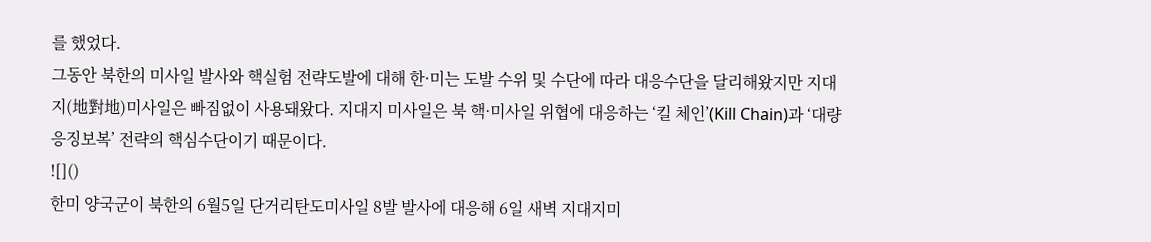를 했었다.
그동안 북한의 미사일 발사와 핵실험 전략도발에 대해 한·미는 도발 수위 및 수단에 따라 대응수단을 달리해왔지만 지대지(地對地)미사일은 빠짐없이 사용돼왔다. 지대지 미사일은 북 핵·미사일 위협에 대응하는 ‘킬 체인’(Kill Chain)과 ‘대량응징보복’ 전략의 핵심수단이기 때문이다.
![]()
한미 양국군이 북한의 6월5일 단거리탄도미사일 8발 발사에 대응해 6일 새벽 지대지미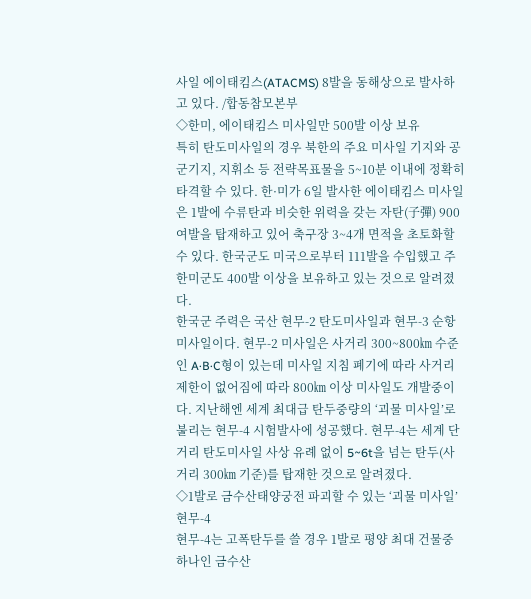사일 에이태킴스(ATACMS) 8발을 동해상으로 발사하고 있다. /합동참모본부
◇한미, 에이태킴스 미사일만 500발 이상 보유
특히 탄도미사일의 경우 북한의 주요 미사일 기지와 공군기지, 지휘소 등 전략목표물을 5~10분 이내에 정확히 타격할 수 있다. 한·미가 6일 발사한 에이태킴스 미사일은 1발에 수류탄과 비슷한 위력을 갖는 자탄(子彈) 900여발을 탑재하고 있어 축구장 3~4개 면적을 초토화할 수 있다. 한국군도 미국으로부터 111발을 수입했고 주한미군도 400발 이상을 보유하고 있는 것으로 알려졌다.
한국군 주력은 국산 현무-2 탄도미사일과 현무-3 순항미사일이다. 현무-2 미사일은 사거리 300~800㎞ 수준인 A·B·C형이 있는데 미사일 지침 폐기에 따라 사거리 제한이 없어짐에 따라 800㎞ 이상 미사일도 개발중이다. 지난해엔 세계 최대급 탄두중량의 ‘괴물 미사일’로 불리는 현무-4 시험발사에 성공했다. 현무-4는 세계 단거리 탄도미사일 사상 유례 없이 5~6t을 넘는 탄두(사거리 300㎞ 기준)를 탑재한 것으로 알려졌다.
◇1발로 금수산태양궁전 파괴할 수 있는 ‘괴물 미사일’ 현무-4
현무-4는 고폭탄두를 쓸 경우 1발로 평양 최대 건물중 하나인 금수산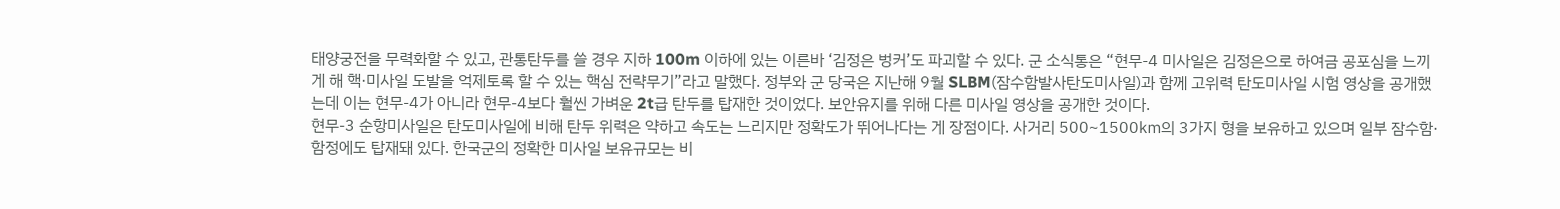태양궁전을 무력화할 수 있고, 관통탄두를 쓸 경우 지하 100m 이하에 있는 이른바 ‘김정은 벙커’도 파괴할 수 있다. 군 소식통은 “현무-4 미사일은 김정은으로 하여금 공포심을 느끼게 해 핵·미사일 도발을 억제토록 할 수 있는 핵심 전략무기”라고 말했다. 정부와 군 당국은 지난해 9월 SLBM(잠수함발사탄도미사일)과 함께 고위력 탄도미사일 시험 영상을 공개했는데 이는 현무-4가 아니라 현무-4보다 훨씬 가벼운 2t급 탄두를 탑재한 것이었다. 보안유지를 위해 다른 미사일 영상을 공개한 것이다.
현무-3 순항미사일은 탄도미사일에 비해 탄두 위력은 약하고 속도는 느리지만 정확도가 뛰어나다는 게 장점이다. 사거리 500~1500㎞의 3가지 형을 보유하고 있으며 일부 잠수함·함정에도 탑재돼 있다. 한국군의 정확한 미사일 보유규모는 비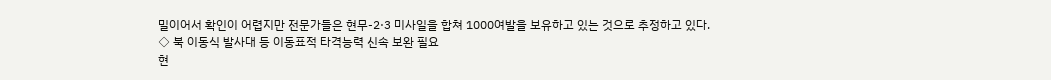밀이어서 확인이 어렵지만 전문가들은 현무-2·3 미사일을 합쳐 1000여발을 보유하고 있는 것으로 추정하고 있다.
◇ 북 이동식 발사대 등 이동표적 타격능력 신속 보완 필요
현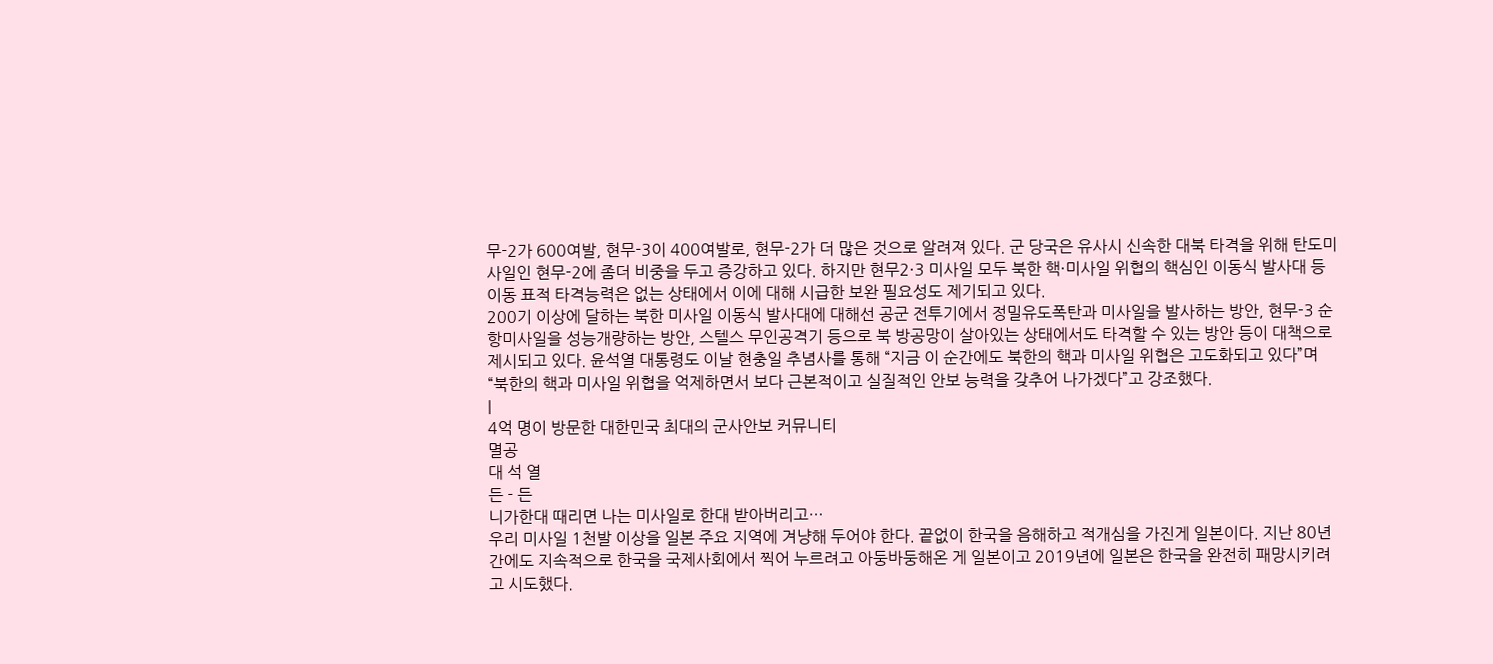무-2가 600여발, 현무-3이 400여발로, 현무-2가 더 많은 것으로 알려져 있다. 군 당국은 유사시 신속한 대북 타격을 위해 탄도미사일인 현무-2에 좀더 비중을 두고 증강하고 있다. 하지만 현무2·3 미사일 모두 북한 핵·미사일 위협의 핵심인 이동식 발사대 등 이동 표적 타격능력은 없는 상태에서 이에 대해 시급한 보완 필요성도 제기되고 있다.
200기 이상에 달하는 북한 미사일 이동식 발사대에 대해선 공군 전투기에서 정밀유도폭탄과 미사일을 발사하는 방안, 현무-3 순항미사일을 성능개량하는 방안, 스텔스 무인공격기 등으로 북 방공망이 살아있는 상태에서도 타격할 수 있는 방안 등이 대책으로 제시되고 있다. 윤석열 대통령도 이날 현충일 추념사를 통해 “지금 이 순간에도 북한의 핵과 미사일 위협은 고도화되고 있다”며 “북한의 핵과 미사일 위협을 억제하면서 보다 근본적이고 실질적인 안보 능력을 갖추어 나가겠다”고 강조했다.
|
4억 명이 방문한 대한민국 최대의 군사안보 커뮤니티
멸공
대 석 열
든 - 든
니가한대 때리면 나는 미사일로 한대 받아버리고…
우리 미사일 1천발 이상을 일본 주요 지역에 겨냥해 두어야 한다. 끝없이 한국을 음해하고 적개심을 가진게 일본이다. 지난 80년간에도 지속적으로 한국을 국제사회에서 찍어 누르려고 아둥바둥해온 게 일본이고 2019년에 일본은 한국을 완전히 패망시키려고 시도했다.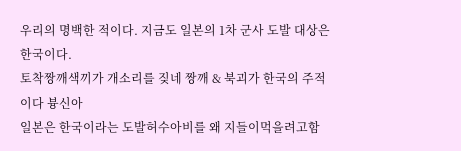우리의 명백한 적이다. 지금도 일본의 1차 군사 도발 대상은 한국이다.
토착짱깨색끼가 개소리를 짖네 짱깨 & 북괴가 한국의 주적이다 븅신아
일본은 한국이라는 도발허수아비를 왜 지들이먹을려고함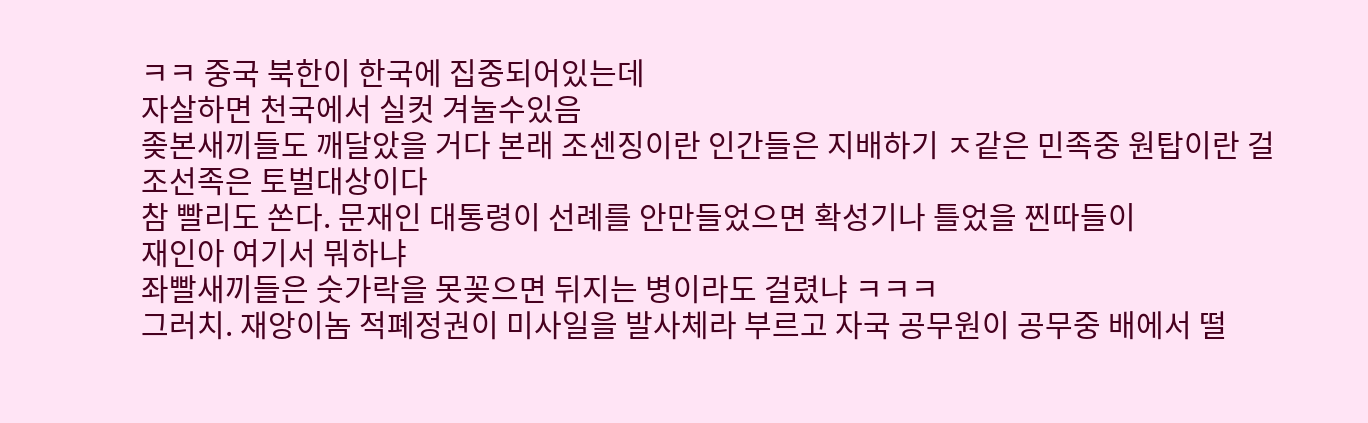ㅋㅋ 중국 북한이 한국에 집중되어있는데
자살하면 천국에서 실컷 겨눌수있음
좆본새끼들도 깨달았을 거다 본래 조센징이란 인간들은 지배하기 ㅈ같은 민족중 원탑이란 걸
조선족은 토벌대상이다
참 빨리도 쏜다. 문재인 대통령이 선례를 안만들었으면 확성기나 틀었을 찐따들이
재인아 여기서 뭐하냐
좌빨새끼들은 숫가락을 못꽂으면 뒤지는 병이라도 걸렸냐 ㅋㅋㅋ
그러치. 재앙이놈 적폐정권이 미사일을 발사체라 부르고 자국 공무원이 공무중 배에서 떨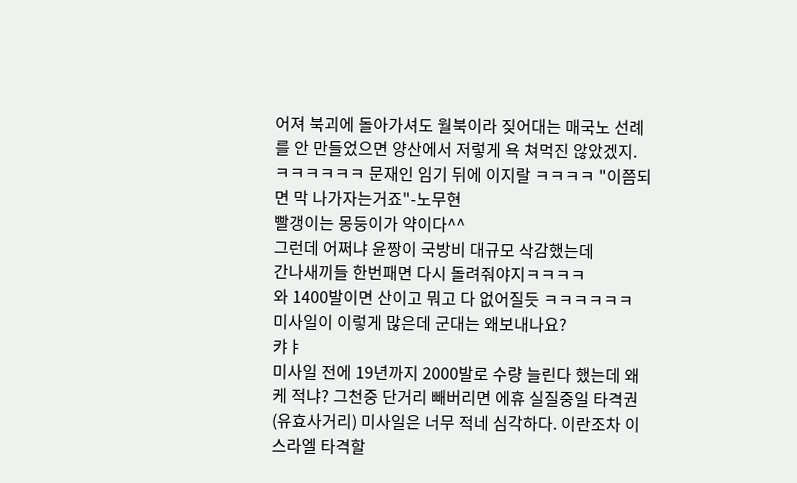어져 북괴에 돌아가셔도 월북이라 짖어대는 매국노 선례를 안 만들었으면 양산에서 저렇게 욕 쳐먹진 않았겠지.
ㅋㅋㅋㅋㅋㅋ 문재인 임기 뒤에 이지랄 ㅋㅋㅋㅋ "이쯤되면 막 나가자는거죠"-노무현
빨갱이는 몽둥이가 약이다^^
그런데 어쩌냐 윤짱이 국방비 대규모 삭감했는데
간나새끼들 한번패면 다시 돌려줘야지ㅋㅋㅋㅋ
와 1400발이면 산이고 뭐고 다 없어질듯 ㅋㅋㅋㅋㅋㅋ
미사일이 이렇게 많은데 군대는 왜보내나요?
캬ㅑ
미사일 전에 19년까지 2000발로 수량 늘린다 했는데 왜케 적냐? 그천중 단거리 빼버리면 에휴 실질중일 타격권(유효사거리) 미사일은 너무 적네 심각하다. 이란조차 이스라엘 타격할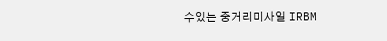수있는 중거리미사일 IRBM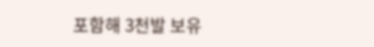포함해 3천발 보유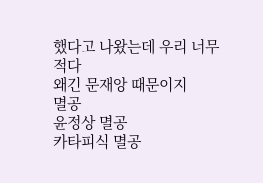했다고 나왔는데 우리 너무 적다
왜긴 문재앙 때문이지
멸공
윤정상 멸공
카타피식 멸공